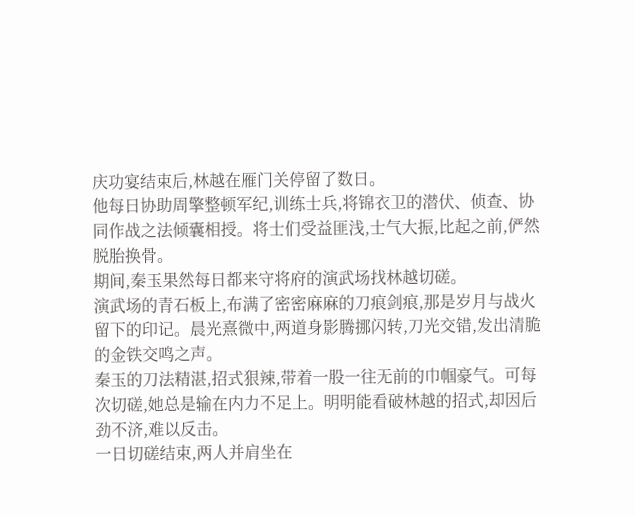庆功宴结束后,林越在雁门关停留了数日。
他每日协助周擎整顿军纪,训练士兵,将锦衣卫的潜伏、侦查、协同作战之法倾囊相授。将士们受益匪浅,士气大振,比起之前,俨然脱胎换骨。
期间,秦玉果然每日都来守将府的演武场找林越切磋。
演武场的青石板上,布满了密密麻麻的刀痕剑痕,那是岁月与战火留下的印记。晨光熹微中,两道身影腾挪闪转,刀光交错,发出清脆的金铁交鸣之声。
秦玉的刀法精湛,招式狠辣,带着一股一往无前的巾帼豪气。可每次切磋,她总是输在内力不足上。明明能看破林越的招式,却因后劲不济,难以反击。
一日切磋结束,两人并肩坐在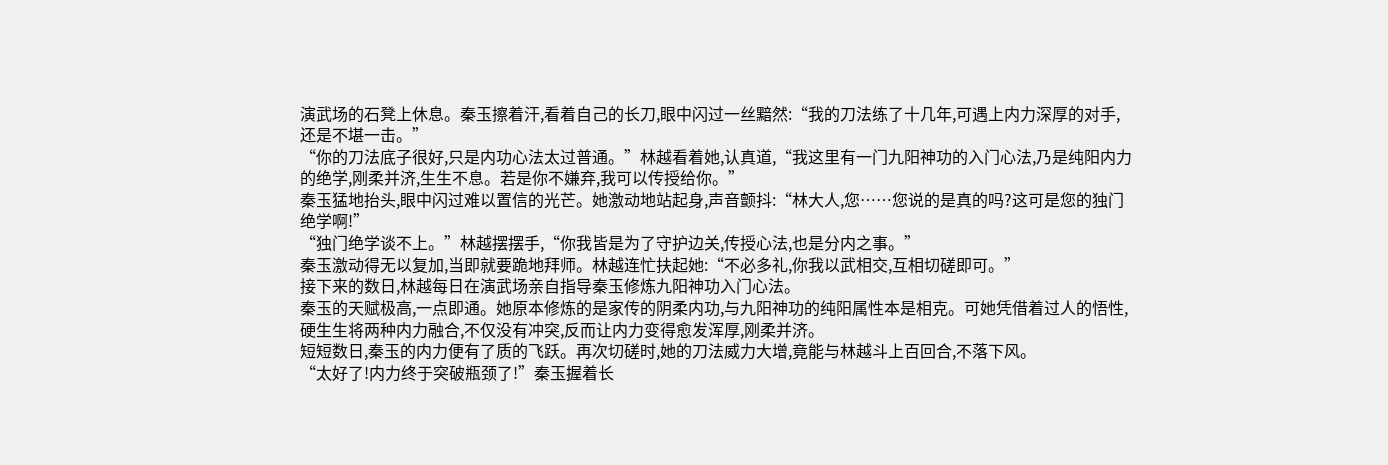演武场的石凳上休息。秦玉擦着汗,看着自己的长刀,眼中闪过一丝黯然:“我的刀法练了十几年,可遇上内力深厚的对手,还是不堪一击。”
“你的刀法底子很好,只是内功心法太过普通。”林越看着她,认真道,“我这里有一门九阳神功的入门心法,乃是纯阳内力的绝学,刚柔并济,生生不息。若是你不嫌弃,我可以传授给你。”
秦玉猛地抬头,眼中闪过难以置信的光芒。她激动地站起身,声音颤抖:“林大人,您……您说的是真的吗?这可是您的独门绝学啊!”
“独门绝学谈不上。”林越摆摆手,“你我皆是为了守护边关,传授心法,也是分内之事。”
秦玉激动得无以复加,当即就要跪地拜师。林越连忙扶起她:“不必多礼,你我以武相交,互相切磋即可。”
接下来的数日,林越每日在演武场亲自指导秦玉修炼九阳神功入门心法。
秦玉的天赋极高,一点即通。她原本修炼的是家传的阴柔内功,与九阳神功的纯阳属性本是相克。可她凭借着过人的悟性,硬生生将两种内力融合,不仅没有冲突,反而让内力变得愈发浑厚,刚柔并济。
短短数日,秦玉的内力便有了质的飞跃。再次切磋时,她的刀法威力大增,竟能与林越斗上百回合,不落下风。
“太好了!内力终于突破瓶颈了!”秦玉握着长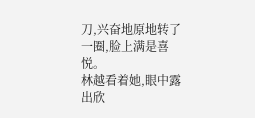刀,兴奋地原地转了一圈,脸上满是喜悦。
林越看着她,眼中露出欣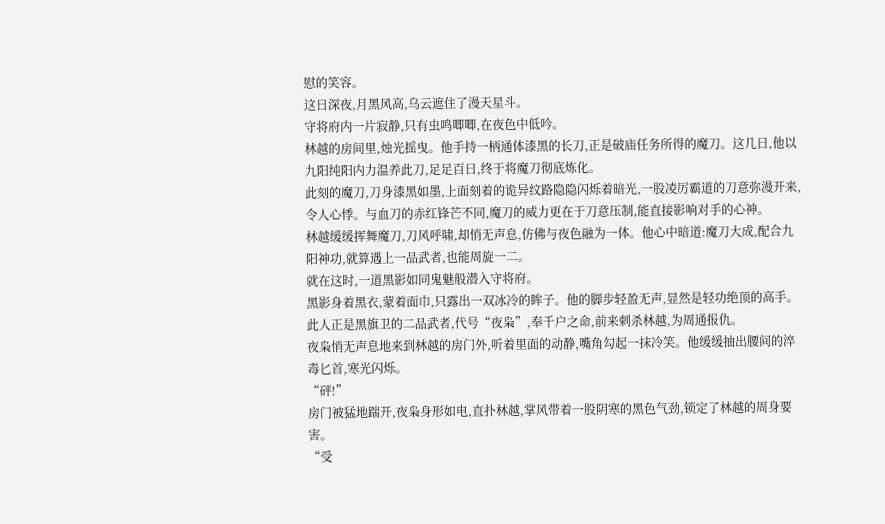慰的笑容。
这日深夜,月黑风高,乌云遮住了漫天星斗。
守将府内一片寂静,只有虫鸣唧唧,在夜色中低吟。
林越的房间里,烛光摇曳。他手持一柄通体漆黑的长刀,正是破庙任务所得的魔刀。这几日,他以九阳纯阳内力温养此刀,足足百日,终于将魔刀彻底炼化。
此刻的魔刀,刀身漆黑如墨,上面刻着的诡异纹路隐隐闪烁着暗光,一股凌厉霸道的刀意弥漫开来,令人心悸。与血刀的赤红锋芒不同,魔刀的威力更在于刀意压制,能直接影响对手的心神。
林越缓缓挥舞魔刀,刀风呼啸,却悄无声息,仿佛与夜色融为一体。他心中暗道:魔刀大成,配合九阳神功,就算遇上一品武者,也能周旋一二。
就在这时,一道黑影如同鬼魅般潜入守将府。
黑影身着黑衣,蒙着面巾,只露出一双冰冷的眸子。他的脚步轻盈无声,显然是轻功绝顶的高手。此人正是黑旗卫的二品武者,代号“夜枭”,奉千户之命,前来刺杀林越,为周通报仇。
夜枭悄无声息地来到林越的房门外,听着里面的动静,嘴角勾起一抹冷笑。他缓缓抽出腰间的淬毒匕首,寒光闪烁。
“砰!”
房门被猛地踹开,夜枭身形如电,直扑林越,掌风带着一股阴寒的黑色气劲,锁定了林越的周身要害。
“受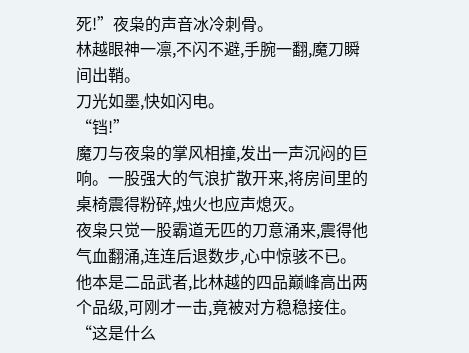死!”夜枭的声音冰冷刺骨。
林越眼神一凛,不闪不避,手腕一翻,魔刀瞬间出鞘。
刀光如墨,快如闪电。
“铛!”
魔刀与夜枭的掌风相撞,发出一声沉闷的巨响。一股强大的气浪扩散开来,将房间里的桌椅震得粉碎,烛火也应声熄灭。
夜枭只觉一股霸道无匹的刀意涌来,震得他气血翻涌,连连后退数步,心中惊骇不已。他本是二品武者,比林越的四品巅峰高出两个品级,可刚才一击,竟被对方稳稳接住。
“这是什么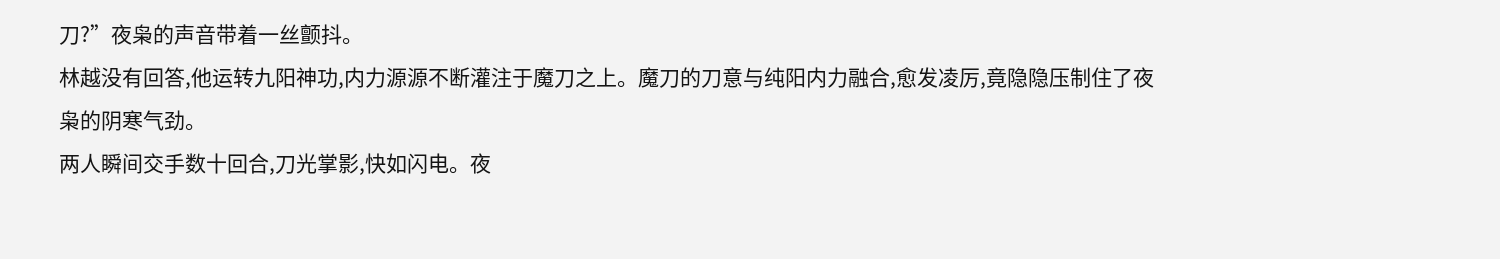刀?”夜枭的声音带着一丝颤抖。
林越没有回答,他运转九阳神功,内力源源不断灌注于魔刀之上。魔刀的刀意与纯阳内力融合,愈发凌厉,竟隐隐压制住了夜枭的阴寒气劲。
两人瞬间交手数十回合,刀光掌影,快如闪电。夜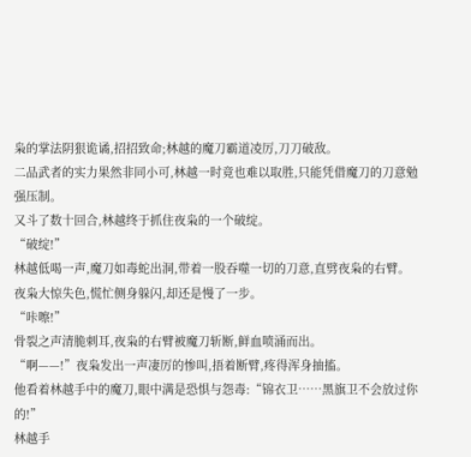枭的掌法阴狠诡谲,招招致命;林越的魔刀霸道凌厉,刀刀破敌。
二品武者的实力果然非同小可,林越一时竟也难以取胜,只能凭借魔刀的刀意勉强压制。
又斗了数十回合,林越终于抓住夜枭的一个破绽。
“破绽!”
林越低喝一声,魔刀如毒蛇出洞,带着一股吞噬一切的刀意,直劈夜枭的右臂。
夜枭大惊失色,慌忙侧身躲闪,却还是慢了一步。
“咔嚓!”
骨裂之声清脆刺耳,夜枭的右臂被魔刀斩断,鲜血喷涌而出。
“啊——!”夜枭发出一声凄厉的惨叫,捂着断臂,疼得浑身抽搐。
他看着林越手中的魔刀,眼中满是恐惧与怨毒:“锦衣卫……黑旗卫不会放过你的!”
林越手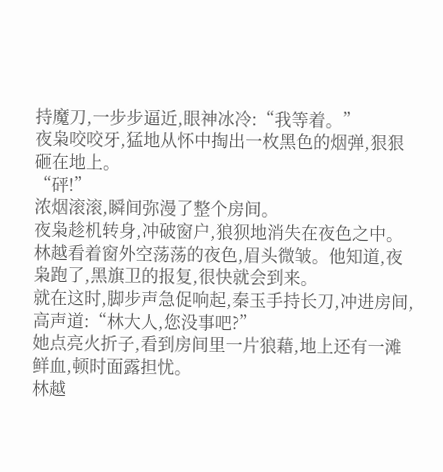持魔刀,一步步逼近,眼神冰冷:“我等着。”
夜枭咬咬牙,猛地从怀中掏出一枚黑色的烟弹,狠狠砸在地上。
“砰!”
浓烟滚滚,瞬间弥漫了整个房间。
夜枭趁机转身,冲破窗户,狼狈地消失在夜色之中。
林越看着窗外空荡荡的夜色,眉头微皱。他知道,夜枭跑了,黑旗卫的报复,很快就会到来。
就在这时,脚步声急促响起,秦玉手持长刀,冲进房间,高声道:“林大人,您没事吧?”
她点亮火折子,看到房间里一片狼藉,地上还有一滩鲜血,顿时面露担忧。
林越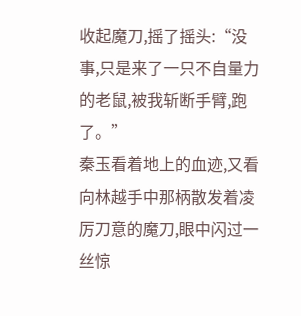收起魔刀,摇了摇头:“没事,只是来了一只不自量力的老鼠,被我斩断手臂,跑了。”
秦玉看着地上的血迹,又看向林越手中那柄散发着凌厉刀意的魔刀,眼中闪过一丝惊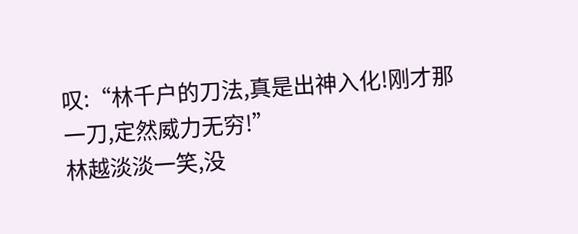叹:“林千户的刀法,真是出神入化!刚才那一刀,定然威力无穷!”
林越淡淡一笑,没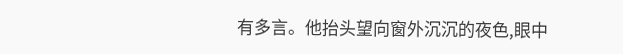有多言。他抬头望向窗外沉沉的夜色,眼中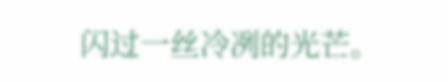闪过一丝冷冽的光芒。